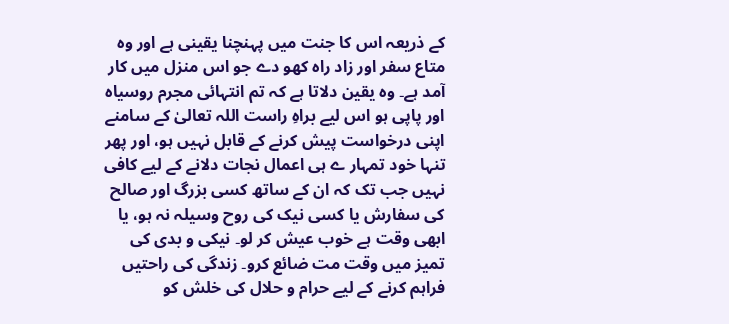کے ذریعہ اس کا جنت میں پہنچنا یقینی ہے اور وہ متاع سفر اور زاد راہ کھو دے جو اس منزل میں کار آمد ہے۔ وہ یقین دلاتا ہے کہ تم انتہائی مجرم روسیاہ اور پاپی ہو اس لیے براہِ راست اللہ تعالیٰ کے سامنے اپنی درخواست پیش کرنے کے قابل نہیں ہو، اور پھر تنہا خود تمہار ے ہی اعمال نجات دلانے کے لیے کافی نہیں جب تک کہ ان کے ساتھ کسی بزرگ اور صالح کی سفارش یا کسی نیک کی روح وسیلہ نہ ہو، یا ابھی وقت ہے خوب عیش کر لو۔ نیکی و بدی کی تمیز میں وقت مت ضائع کرو۔ زندگی کی راحتیں فراہم کرنے کے لیے حرام و حلال کی خلش کو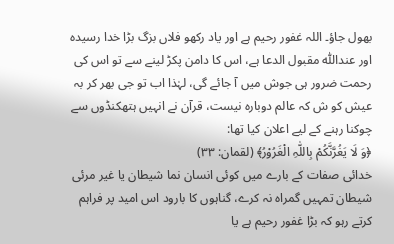بھول جاؤ۔ اللہ غفور رحیم ہے اور یاد رکھو فلاں بزگ بڑا خدا رسیدہ اور عنداللّٰہ مقبول الدعا ہے، اس کا دامن پکڑ لینے سے تو اس کی رحمت ضرور ہی جوش میں آ جائے گی، لہٰذا اب تو جی بھر کر بہ عیش کو ش کہ عالم دوبارہ نیست، قرآن نے انہیں ہتھکنڈوں سے چوکنا رہنے کے لیے اعلان کیا تھا:
﴿وَ لَا یَغُرَّنَّکُمْ بِاللّٰہِ الْغَرُوْرُ﴾ (لقمان: ۳۳)
خدائی صفات کے بارے میں کوئی انسان نما شیطان یا غیر مرئی شیطان تمہیں گمراہ نہ کرے، گناہوں کا بارود اس امید پر فراہم کرتے رہو کہ بڑا غفور رحیم ہے یا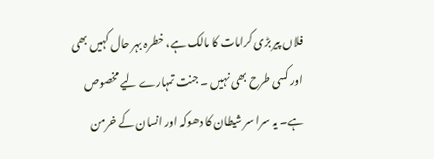فلاں پیر بڑی کرامات کا مالک ہے، خطرہ بہر حال کہیں بھی اور کسی طرح بھی نہیں ۔ جنت تمہارے لیے مخصوص ہے۔ یہ سرا سر شیطان کا دھوکہ اور انسان کے خرمن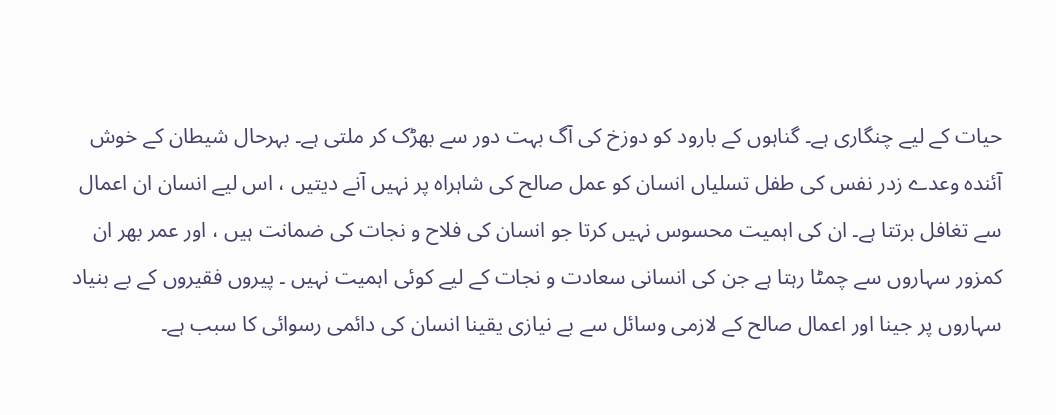حیات کے لیے چنگاری ہے۔ گناہوں کے بارود کو دوزخ کی آگ بہت دور سے بھڑک کر ملتی ہے۔ بہرحال شیطان کے خوش آئندہ وعدے زدر نفس کی طفل تسلیاں انسان کو عمل صالح کی شاہراہ پر نہیں آنے دیتیں ، اس لیے انسان ان اعمال سے تغافل برتتا ہے۔ ان کی اہمیت محسوس نہیں کرتا جو انسان کی فلاح و نجات کی ضمانت ہیں ، اور عمر بھر ان کمزور سہاروں سے چمٹا رہتا ہے جن کی انسانی سعادت و نجات کے لیے کوئی اہمیت نہیں ۔ پیروں فقیروں کے بے بنیاد سہاروں پر جینا اور اعمال صالح کے لازمی وسائل سے بے نیازی یقینا انسان کی دائمی رسوائی کا سبب ہے۔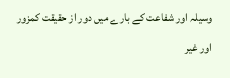وسیلہ اور شفاعت کے بارے میں دور از حقیقت کمزور اور غیر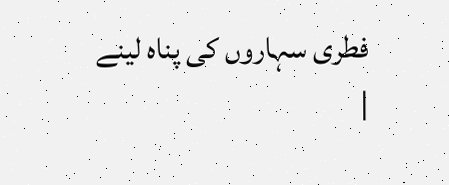فطری سہاروں کی پناہ لینے
|